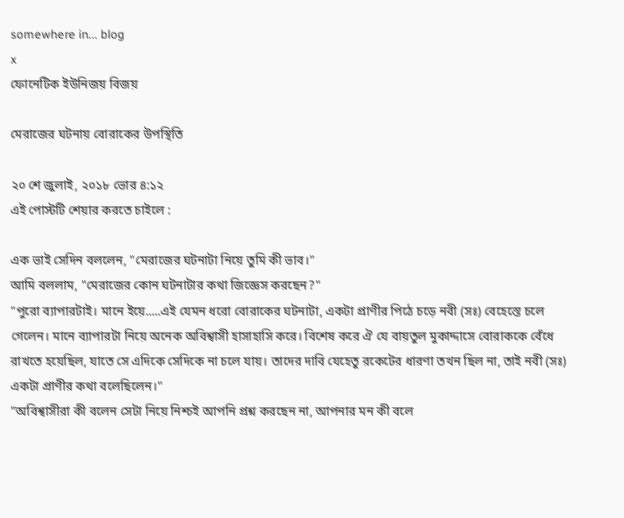somewhere in... blog
x
ফোনেটিক ইউনিজয় বিজয়

মেরাজের ঘটনায় বোরাকের উপস্থিতি

২০ শে জুলাই, ২০১৮ ভোর ৪:১২
এই পোস্টটি শেয়ার করতে চাইলে :

এক ভাই সেদিন বললেন, "মেরাজের ঘটনাটা নিয়ে তুমি কী ভাব।"
আমি বললাম, "মেরাজের কোন ঘটনাটার কথা জিজ্ঞেস করছেন?"
"পুরো ব্যাপারটাই। মানে ইয়ে.....এই যেমন ধরো বোরাকের ঘটনাটা, একটা প্রাণীর পিঠে চড়ে নবী (সঃ) বেহেস্তে চলে গেলেন। মানে ব্যাপারটা নিয়ে অনেক অবিশ্বাসী হাসাহাসি করে। বিশেষ করে ঐ যে বায়তুল মুকাদ্দাসে বোরাককে বেঁধে রাখতে হয়েছিল, যাতে সে এদিকে সেদিকে না চলে যায়। তাদের দাবি যেহেতু রকেটের ধারণা তখন ছিল না, তাই নবী (সঃ) একটা প্রাণীর কথা বলেছিলেন।"
"অবিশ্বাসীরা কী বলেন সেটা নিয়ে নিশ্চই আপনি প্রশ্ন করছেন না, আপনার মন কী বলে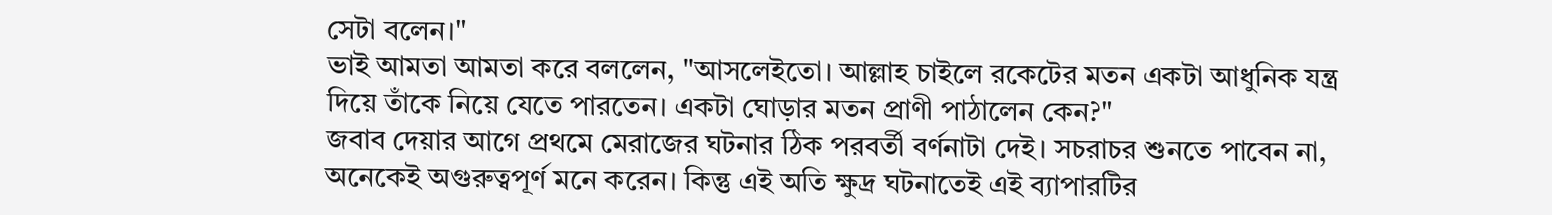সেটা বলেন।"
ভাই আমতা আমতা করে বললেন, "আসলেইতো। আল্লাহ চাইলে রকেটের মতন একটা আধুনিক যন্ত্র দিয়ে তাঁকে নিয়ে যেতে পারতেন। একটা ঘোড়ার মতন প্রাণী পাঠালেন কেন?"
জবাব দেয়ার আগে প্রথমে মেরাজের ঘটনার ঠিক পরবর্তী বর্ণনাটা দেই। সচরাচর শুনতে পাবেন না, অনেকেই অগুরুত্বপূর্ণ মনে করেন। কিন্তু এই অতি ক্ষুদ্র ঘটনাতেই এই ব্যাপারটির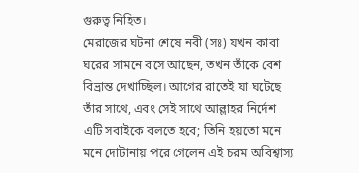গুরুত্ব নিহিত।
মেরাজের ঘটনা শেষে নবী (সঃ) যখন কাবা ঘরের সামনে বসে আছেন, তখন তাঁকে বেশ বিভ্রান্ত দেখাচ্ছিল। আগের রাতেই যা ঘটেছে তাঁর সাথে, এবং সেই সাথে আল্লাহর নির্দেশ এটি সবাইকে বলতে হবে; তিনি হয়তো মনে মনে দোটানায় পরে গেলেন এই চরম অবিশ্বাস্য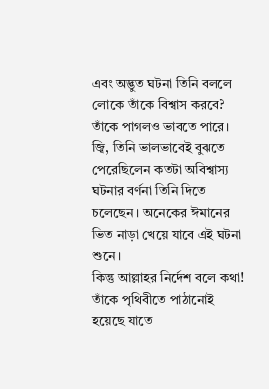এবং অদ্ভুত ঘটনা তিনি বললে লোকে তাঁকে বিশ্বাস করবে? তাঁকে পাগলও ভাবতে পারে।
জ্বি, তিনি ভালভাবেই বুঝতে পেরেছিলেন কতটা অবিশ্বাস্য ঘটনার বর্ণনা তিনি দিতে চলেছেন। অনেকের ঈমানের ভিত নাড়া খেয়ে যাবে এই ঘটনা শুনে।
কিন্তু আল্লাহর নির্দেশ বলে কথা! তাঁকে পৃথিবীতে পাঠানোই হয়েছে যাতে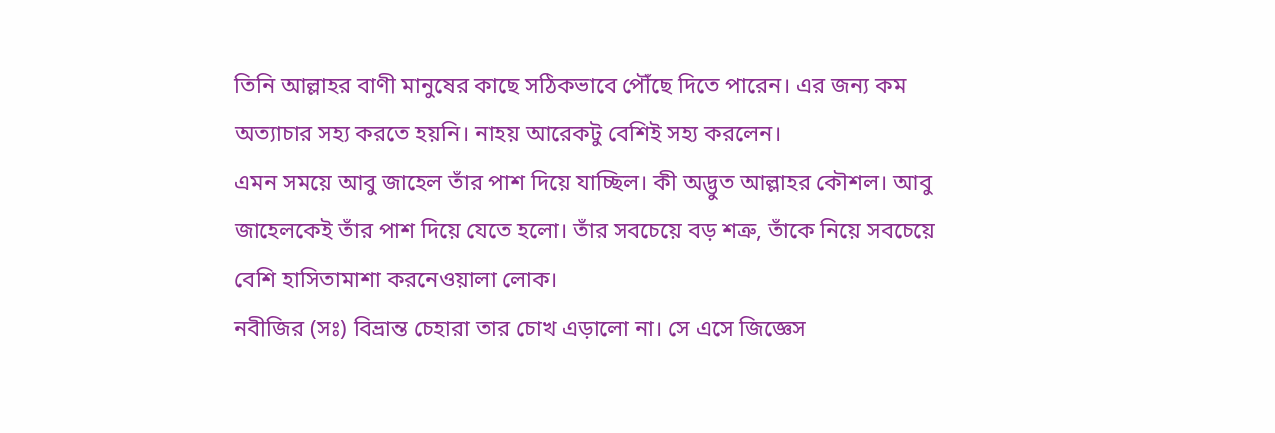তিনি আল্লাহর বাণী মানুষের কাছে সঠিকভাবে পৌঁছে দিতে পারেন। এর জন্য কম অত্যাচার সহ্য করতে হয়নি। নাহয় আরেকটু বেশিই সহ্য করলেন।
এমন সময়ে আবু জাহেল তাঁর পাশ দিয়ে যাচ্ছিল। কী অদ্ভুত আল্লাহর কৌশল। আবু জাহেলকেই তাঁর পাশ দিয়ে যেতে হলো। তাঁর সবচেয়ে বড় শত্রু, তাঁকে নিয়ে সবচেয়ে বেশি হাসিতামাশা করনেওয়ালা লোক।
নবীজির (সঃ) বিভ্রান্ত চেহারা তার চোখ এড়ালো না। সে এসে জিজ্ঞেস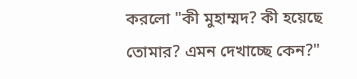করলো "কী মুহাম্মদ? কী হয়েছে তোমার? এমন দেখাচ্ছে কেন?"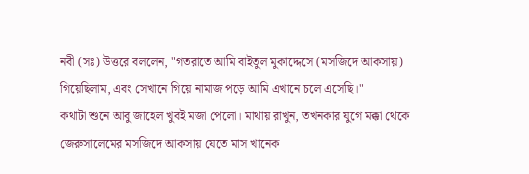নবী (সঃ) উত্তরে বললেন, "গতরাতে আমি বাইতুল মুকাদ্দেসে (মসজিদে আকসায়) গিয়েছিলাম, এবং সেখানে গিয়ে নামাজ পড়ে আমি এখানে চলে এসেছি।"
কথাটা শুনে আবু জাহেল খুবই মজা পেলো। মাথায় রাখুন, তখনকার যুগে মক্কা থেকে জেরুসালেমের মসজিদে আকসায় যেতে মাস খানেক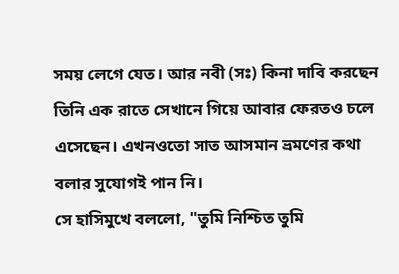সময় লেগে যেত। আর নবী (সঃ) কিনা দাবি করছেন তিনি এক রাতে সেখানে গিয়ে আবার ফেরতও চলে এসেছেন। এখনওতো সাত আসমান ভ্রমণের কথা বলার সুযোগই পান নি।
সে হাসিমুখে বললো, "তুমি নিশ্চিত তুমি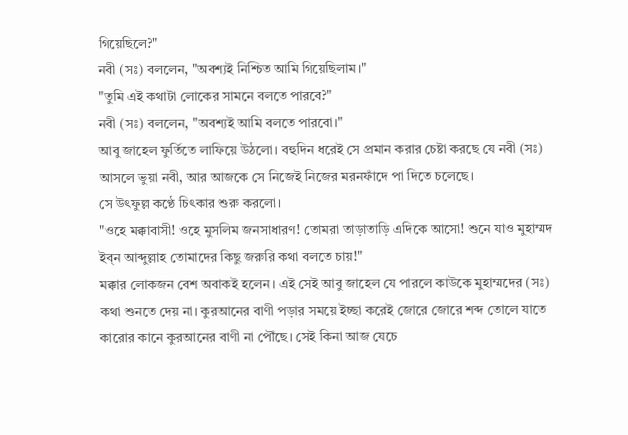গিয়েছিলে?"
নবী (সঃ) বললেন, "অবশ্যই নিশ্চিত আমি গিয়েছিলাম।"
"তুমি এই কথাটা লোকের সামনে বলতে পারবে?"
নবী (সঃ) বললেন, "অবশ্যই আমি বলতে পারবো।"
আবু জাহেল ফুর্তিতে লাফিয়ে উঠলো। বহুদিন ধরেই সে প্রমান করার চেষ্টা করছে যে নবী (সঃ) আসলে ভুয়া নবী, আর আজকে সে নিজেই নিজের মরনফাঁদে পা দিতে চলেছে।
সে উৎফুল্ল কণ্ঠে চিৎকার শুরু করলো।
"ওহে মক্কাবাসী! ওহে মুসলিম জনসাধারণ! তোমরা তাড়াতাড়ি এদিকে আসো! শুনে যাও মুহাম্মদ ইব্ন আব্দুল্লাহ তোমাদের কিছু জরুরি কথা বলতে চায়!"
মক্কার লোকজন বেশ অবাকই হলেন। এই সেই আবু জাহেল যে পারলে কাউকে মুহাম্মদের (সঃ) কথা শুনতে দেয় না। কুরআনের বাণী পড়ার সময়ে ইচ্ছা করেই জোরে জোরে শব্দ তোলে যাতে কারোর কানে কুরআনের বাণী না পৌঁছে। সেই কিনা আজ যেচে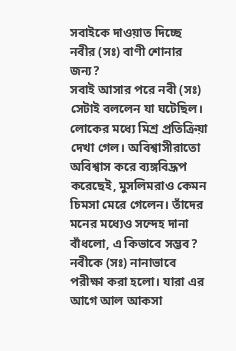সবাইকে দাওয়াত দিচ্ছে নবীর (সঃ) বাণী শোনার জন্য?
সবাই আসার পরে নবী (সঃ) সেটাই বললেন যা ঘটেছিল। লোকের মধ্যে মিশ্র প্রতিক্রিয়া দেখা গেল। অবিশ্বাসীরাতো অবিশ্বাস করে ব্যঙ্গবিদ্রূপ করেছেই, মুসলিমরাও কেমন চিমসা মেরে গেলেন। তাঁদের মনের মধ্যেও সন্দেহ দানা বাঁধলো, এ কিভাবে সম্ভব?
নবীকে (সঃ) নানাভাবে পরীক্ষা করা হলো। যারা এর আগে আল আকসা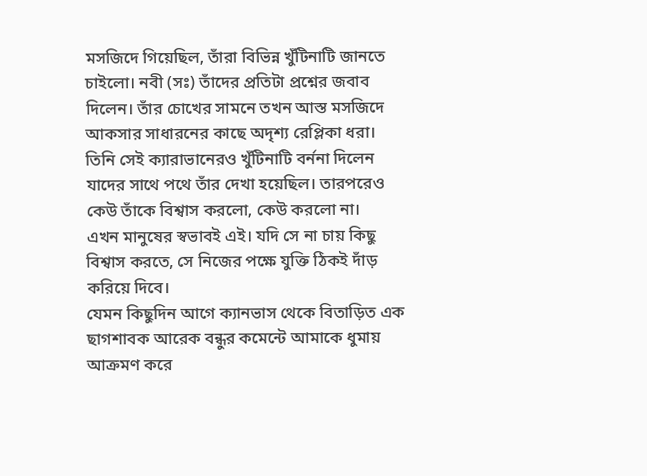মসজিদে গিয়েছিল, তাঁরা বিভিন্ন খুঁটিনাটি জানতে চাইলো। নবী (সঃ) তাঁদের প্রতিটা প্রশ্নের জবাব দিলেন। তাঁর চোখের সামনে তখন আস্ত মসজিদে আকসার সাধারনের কাছে অদৃশ্য রেপ্লিকা ধরা।
তিনি সেই ক্যারাভানেরও খুঁটিনাটি বর্ননা দিলেন যাদের সাথে পথে তাঁর দেখা হয়েছিল। তারপরেও কেউ তাঁকে বিশ্বাস করলো, কেউ করলো না।
এখন মানুষের স্বভাবই এই। যদি সে না চায় কিছু বিশ্বাস করতে, সে নিজের পক্ষে যুক্তি ঠিকই দাঁড় করিয়ে দিবে।
যেমন কিছুদিন আগে ক্যানভাস থেকে বিতাড়িত এক ছাগশাবক আরেক বন্ধুর কমেন্টে আমাকে ধুমায় আক্রমণ করে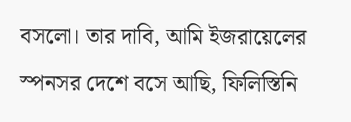বসলো। তার দাবি, আমি ইজরায়েলের স্পনসর দেশে বসে আছি, ফিলিস্তিনি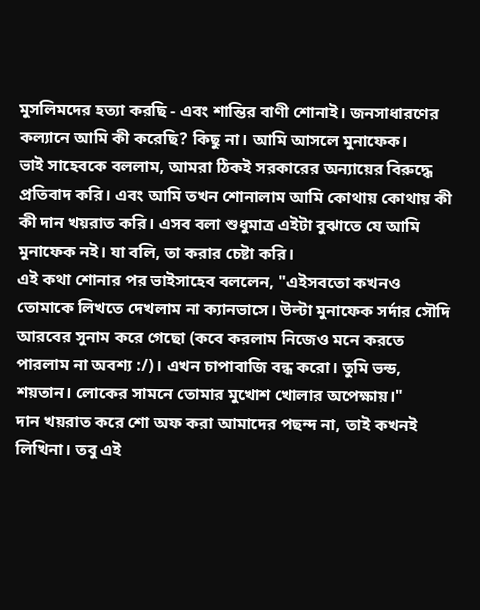মুসলিমদের হত্যা করছি - এবং শান্তির বাণী শোনাই। জনসাধারণের কল্যানে আমি কী করেছি? কিছু না। আমি আসলে মুনাফেক।
ভাই সাহেবকে বললাম, আমরা ঠিকই সরকারের অন্যায়ের বিরুদ্ধে প্রতিবাদ করি। এবং আমি তখন শোনালাম আমি কোথায় কোথায় কী কী দান খয়রাত করি। এসব বলা শুধুমাত্র এইটা বুঝাতে যে আমি মুনাফেক নই। যা বলি, তা করার চেষ্টা করি।
এই কথা শোনার পর ভাইসাহেব বললেন, "এইসবতো কখনও তোমাকে লিখতে দেখলাম না ক্যানভাসে। উল্টা মুনাফেক সর্দার সৌদি আরবের সুনাম করে গেছো (কবে করলাম নিজেও মনে করতে পারলাম না অবশ্য :/)। এখন চাপাবাজি বন্ধ করো। তুমি ভন্ড, শয়তান। লোকের সামনে তোমার মুখোশ খোলার অপেক্ষায়।"
দান খয়রাত করে শো অফ করা আমাদের পছন্দ না, তাই কখনই লিখিনা। তবু এই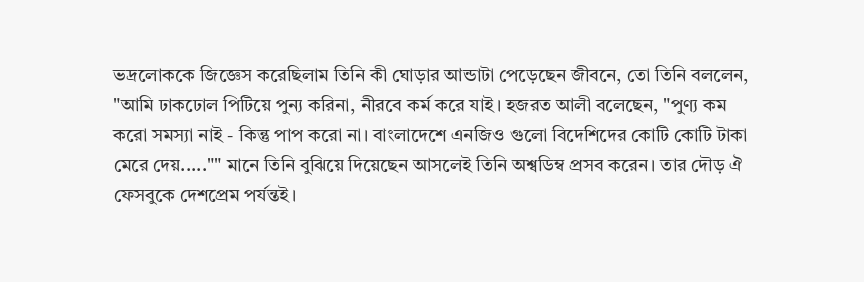ভদ্রলোককে জিজ্ঞেস করেছিলাম তিনি কী ঘোড়ার আন্ডাটা পেড়েছেন জীবনে, তো তিনি বললেন, "আমি ঢাকঢোল পিটিয়ে পুন্য করিনা, নীরবে কর্ম করে যাই। হজরত আলী বলেছেন, "পুণ্য কম করো সমস্যা নাই - কিন্তু পাপ করো না। বাংলাদেশে এনজিও গুলো বিদেশিদের কোটি কোটি টাকা মেরে দেয়....."" মানে তিনি বুঝিয়ে দিয়েছেন আসলেই তিনি অশ্বডিম্ব প্রসব করেন। তার দৌড় ঐ ফেসবুকে দেশপ্রেম পর্যন্তই।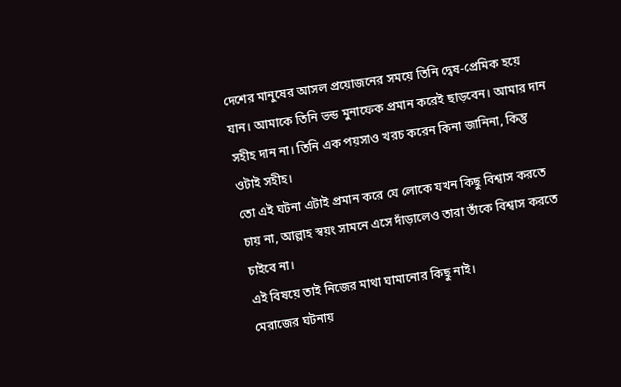দেশের মানুষের আসল প্রয়োজনের সময়ে তিনি দ্বেষ-প্রেমিক হয়ে যান। আমাকে তিনি ভন্ড মুনাফেক প্রমান করেই ছাড়বেন। আমার দান সহীহ দান না। তিনি এক পয়সাও খরচ করেন কিনা জানিনা, কিন্তু ওটাই সহীহ।
তো এই ঘটনা এটাই প্রমান করে যে লোকে যখন কিছু বিশ্বাস করতে চায় না, আল্লাহ স্বয়ং সামনে এসে দাঁড়ালেও তারা তাঁকে বিশ্বাস করতে চাইবে না।
এই বিষয়ে তাই নিজের মাথা ঘামানোর কিছু নাই।
মেরাজের ঘটনায়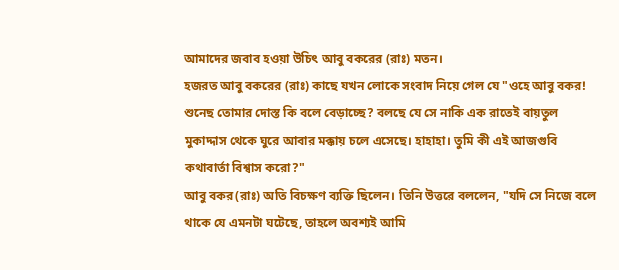আমাদের জবাব হওয়া উচিৎ আবু বকরের (রাঃ) মতন।
হজরত আবু বকরের (রাঃ) কাছে যখন লোকে সংবাদ নিয়ে গেল যে "ওহে আবু বকর! শুনেছ তোমার দোস্ত কি বলে বেড়াচ্ছে? বলছে যে সে নাকি এক রাতেই বায়তুল মুকাদ্দাস থেকে ঘুরে আবার মক্কায় চলে এসেছে। হাহাহা। তুমি কী এই আজগুবি কথাবার্তা বিশ্বাস করো?"
আবু বকর(রাঃ) অতি বিচক্ষণ ব্যক্তি ছিলেন। তিনি উত্তরে বললেন, "যদি সে নিজে বলে থাকে যে এমনটা ঘটেছে, তাহলে অবশ্যই আমি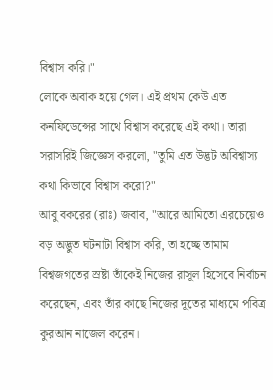বিশ্বাস করি।"
লোকে অবাক হয়ে গেল। এই প্রথম কেউ এত কনফিডেন্সের সাথে বিশ্বাস করেছে এই কথা। তারা সরাসরিই জিজ্ঞেস করলো, "তুমি এত উদ্ভট অবিশ্বাস্য কথা কিভাবে বিশ্বাস করো?"
আবু বকরের (রাঃ) জবাব, "আরে আমিতো এরচেয়েও বড় অদ্ভুত ঘটনাটা বিশ্বাস করি, তা হচ্ছে তামাম বিশ্বজগতের স্রষ্টা তাঁকেই নিজের রাসূল হিসেবে নির্বাচন করেছেন, এবং তাঁর কাছে নিজের দূতের মাধ্যমে পবিত্র কুরআন নাজেল করেন।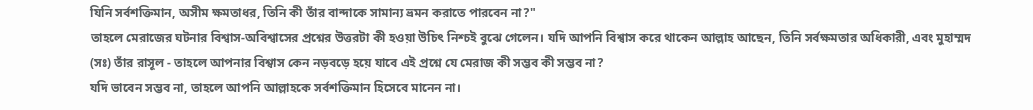যিনি সর্বশক্তিমান, অসীম ক্ষমতাধর, তিনি কী তাঁর বান্দাকে সামান্য ভ্রমন করাতে পারবেন না?"
তাহলে মেরাজের ঘটনার বিশ্বাস-অবিশ্বাসের প্রশ্নের উত্তরটা কী হওয়া উচিৎ নিশ্চই বুঝে গেলেন। যদি আপনি বিশ্বাস করে থাকেন আল্লাহ আছেন, তিনি সর্বক্ষমতার অধিকারী, এবং মুহাম্মদ (সঃ) তাঁর রাসূল - তাহলে আপনার বিশ্বাস কেন নড়বড়ে হয়ে যাবে এই প্রশ্নে যে মেরাজ কী সম্ভব কী সম্ভব না?
যদি ভাবেন সম্ভব না, তাহলে আপনি আল্লাহকে সর্বশক্তিমান হিসেবে মানেন না।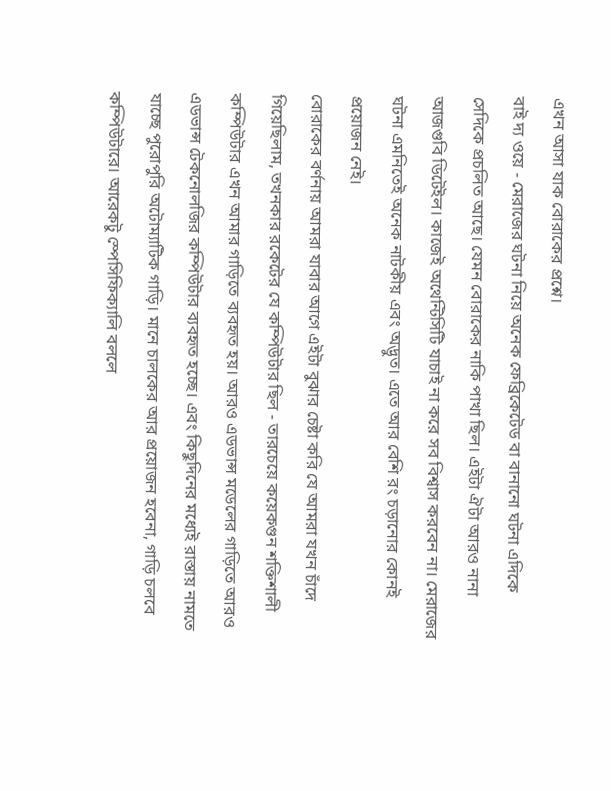এখন আসা যাক বোরাকের প্রশ্নে।
বাই দ্য ওয়ে - মেরাজের ঘটনা নিয়ে অনেক ফেব্রিকেটেড বা বানানো ঘটনা এদিকে সেদিকে প্রচলিত আছে। যেমন বোরাকের নাকি পাখা ছিল। এইটা ঐটা আরও নানা আজগুবি ডিটেইল। কাজেই অথেন্টিসিটি যাচাই না করে সব বিশ্বাস করবেন না। মেরাজের ঘটনা এমনিতেই অনেক নাটকীয় এবং অদ্ভুত। এতে আর বেশি রং চড়ানোর কোনই প্রয়োজন নেই।
বোরাকের বর্ণনায় আমরা যাবার আগে এইটা বুঝার চেষ্টা করি যে আমরা যখন চাঁদে গিয়েছিলাম, তখনকার রকেটের যে কম্পিউটার ছিল - তারচেয়ে কয়েকগুন শক্তিশালী কম্পিউটার এখন আমার গাড়িতে ব্যবহৃত হয়। আরও এডভান্স মডেলের গাড়িতে আরও এডভান্স টেকনোলজির কম্পিউটার ব্যবহৃত হচ্ছে। এবং কিছুদিনের মধ্যেই রাস্তায় নামতে যাচ্ছে পুরোপুরি অটোম্যাটিক গাড়ি। মানে চালকের আর প্রয়োজন হবেনা, গাড়ি চলবে কম্পিউটারে। আরেকটু স্পেসিফিক্যালি বললে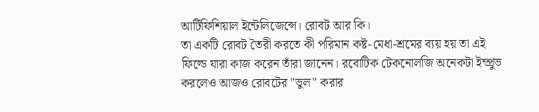আর্টিফিশিয়াল ইন্টেলিজেন্সে। রোবট আর কি।
তা একটি রোবট তৈরী করতে কী পরিমান কষ্ট-মেধা-শ্রমের ব্যয় হয় তা এই ফিল্ডে যারা কাজ করেন তাঁরা জানেন। রবোটিক টেকনোলজি অনেকটা ইম্প্রুভ করলেও আজও রোবটের "ভুল" করার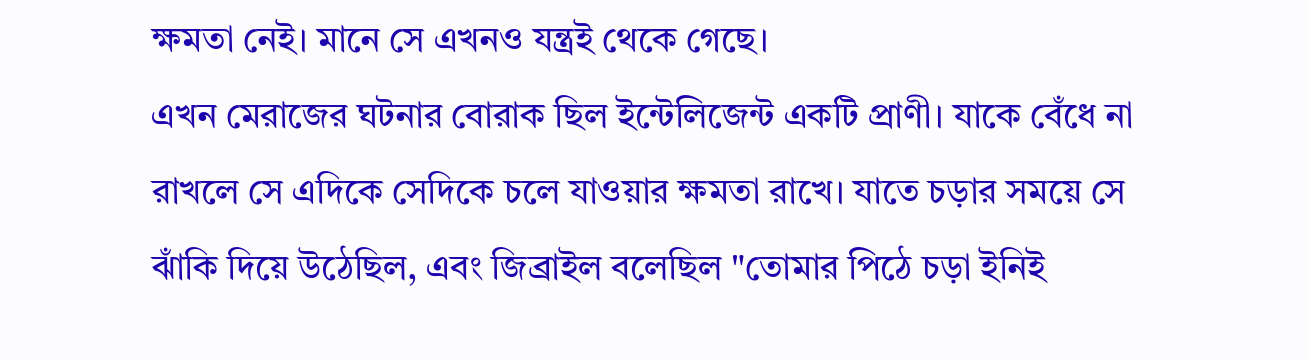ক্ষমতা নেই। মানে সে এখনও যন্ত্রই থেকে গেছে।
এখন মেরাজের ঘটনার বোরাক ছিল ইন্টেলিজেন্ট একটি প্রাণী। যাকে বেঁধে না রাখলে সে এদিকে সেদিকে চলে যাওয়ার ক্ষমতা রাখে। যাতে চড়ার সময়ে সে ঝাঁকি দিয়ে উঠেছিল, এবং জিব্রাইল বলেছিল "তোমার পিঠে চড়া ইনিই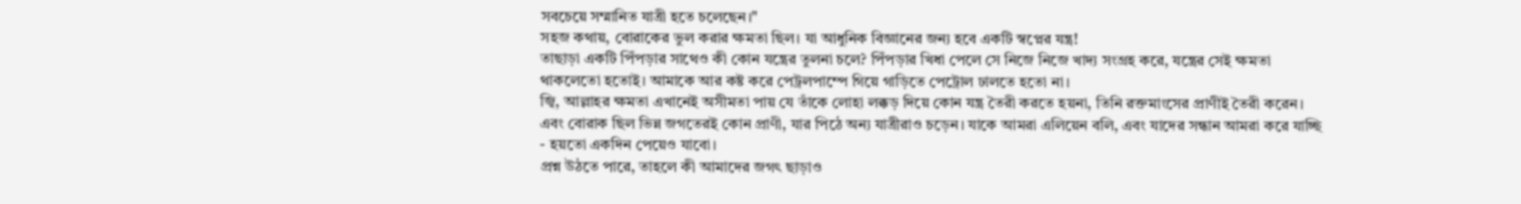সবচেয়ে সম্মানিত যাত্রী হতে চলেছেন।"
সহজ কথায়, বোরাকের ভুল করার ক্ষমতা ছিল। যা আধুনিক বিজ্ঞানের জন্য হবে একটি স্বপ্নের যন্ত্র!
তাছাড়া একটি পিঁপড়ার সাথেও কী কোন যন্ত্রের তুলনা চলে? পিঁপড়ার খিধা পেলে সে নিজে নিজে খাদ্য সংগ্রহ করে, যন্ত্রের সেই ক্ষমতা থাকলেতো হতোই। আমাকে আর কষ্ট করে পেট্রলপাম্পে গিয়ে গাড়িতে পেট্রোল ঢালতে হতো না।
জ্বি, আল্লাহর ক্ষমতা এখানেই অসীমতা পায় যে তাঁকে লোহা লক্কড় দিয়ে কোন যন্ত্র তৈরী করতে হয়না, তিনি রক্তমাংসের প্রাণীই তৈরী করেন। এবং বোরাক ছিল ভিন্ন জগতেরই কোন প্রাণী, যার পিঠে অন্য যাত্রীরাও চড়েন। যাকে আমরা এলিয়েন বলি, এবং যাদের সন্ধান আমরা করে যাচ্ছি - হয়তো একদিন পেয়েও যাবো।
প্রশ্ন উঠতে পারে, তাহলে কী আমাদের জগৎ ছাড়াও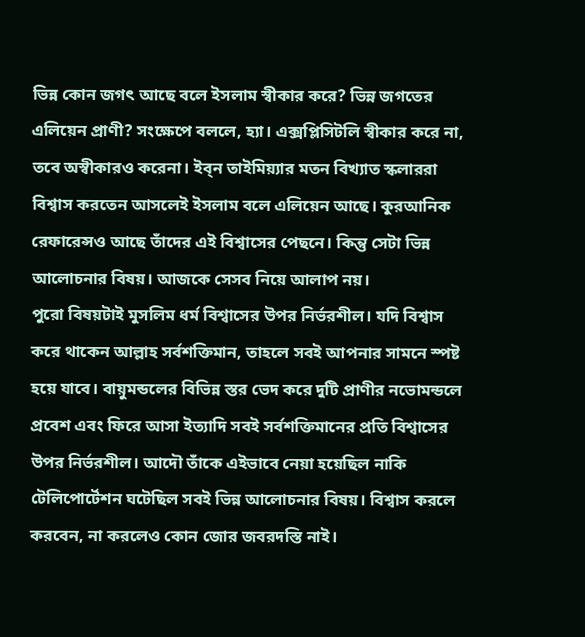ভিন্ন কোন জগৎ আছে বলে ইসলাম স্বীকার করে? ভিন্ন জগতের এলিয়েন প্রাণী? সংক্ষেপে বললে, হ্যা। এক্সপ্লিসিটলি স্বীকার করে না, তবে অস্বীকারও করেনা। ইব্ন তাইমিয়্যার মতন বিখ্যাত স্কলাররা বিশ্বাস করতেন আসলেই ইসলাম বলে এলিয়েন আছে। কুরআনিক রেফারেন্সও আছে তাঁদের এই বিশ্বাসের পেছনে। কিন্তু সেটা ভিন্ন আলোচনার বিষয়। আজকে সেসব নিয়ে আলাপ নয়।
পুরো বিষয়টাই মুসলিম ধর্ম বিশ্বাসের উপর নির্ভরশীল। যদি বিশ্বাস করে থাকেন আল্লাহ সর্বশক্তিমান, তাহলে সবই আপনার সামনে স্পষ্ট হয়ে যাবে। বায়ুমন্ডলের বিভিন্ন স্তর ভেদ করে দুটি প্রাণীর নভোমন্ডলে প্রবেশ এবং ফিরে আসা ইত্যাদি সবই সর্বশক্তিমানের প্রতি বিশ্বাসের উপর নির্ভরশীল। আদৌ তাঁকে এইভাবে নেয়া হয়েছিল নাকি টেলিপোর্টেশন ঘটেছিল সবই ভিন্ন আলোচনার বিষয়। বিশ্বাস করলে করবেন, না করলেও কোন জোর জবরদস্তি নাই।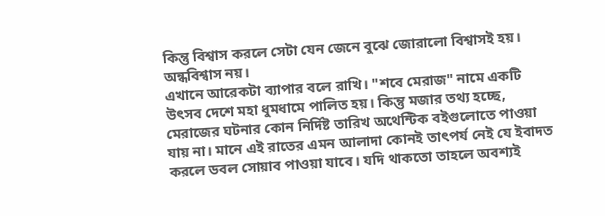কিন্তু বিশ্বাস করলে সেটা যেন জেনে বুঝে জোরালো বিশ্বাসই হয়। অন্ধবিশ্বাস নয়।
এখানে আরেকটা ব্যাপার বলে রাখি। "শবে মেরাজ" নামে একটি উৎসব দেশে মহা ধুমধামে পালিত হয়। কিন্তু মজার তথ্য হচ্ছে, মেরাজের ঘটনার কোন নির্দিষ্ট তারিখ অথেন্টিক বইগুলোতে পাওয়া যায় না। মানে এই রাতের এমন আলাদা কোনই তাৎপর্য নেই যে ইবাদত করলে ডবল সোয়াব পাওয়া যাবে। যদি থাকতো তাহলে অবশ্যই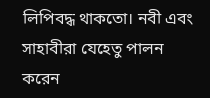লিপিবদ্ধ থাকতো। নবী এবং সাহাবীরা যেহেতু পালন করেন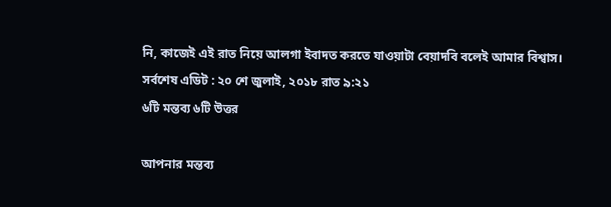নি, কাজেই এই রাত নিয়ে আলগা ইবাদত করতে যাওয়াটা বেয়াদবি বলেই আমার বিশ্বাস।
সর্বশেষ এডিট : ২০ শে জুলাই, ২০১৮ রাত ৯:২১
৬টি মন্তব্য ৬টি উত্তর

আপনার মন্তব্য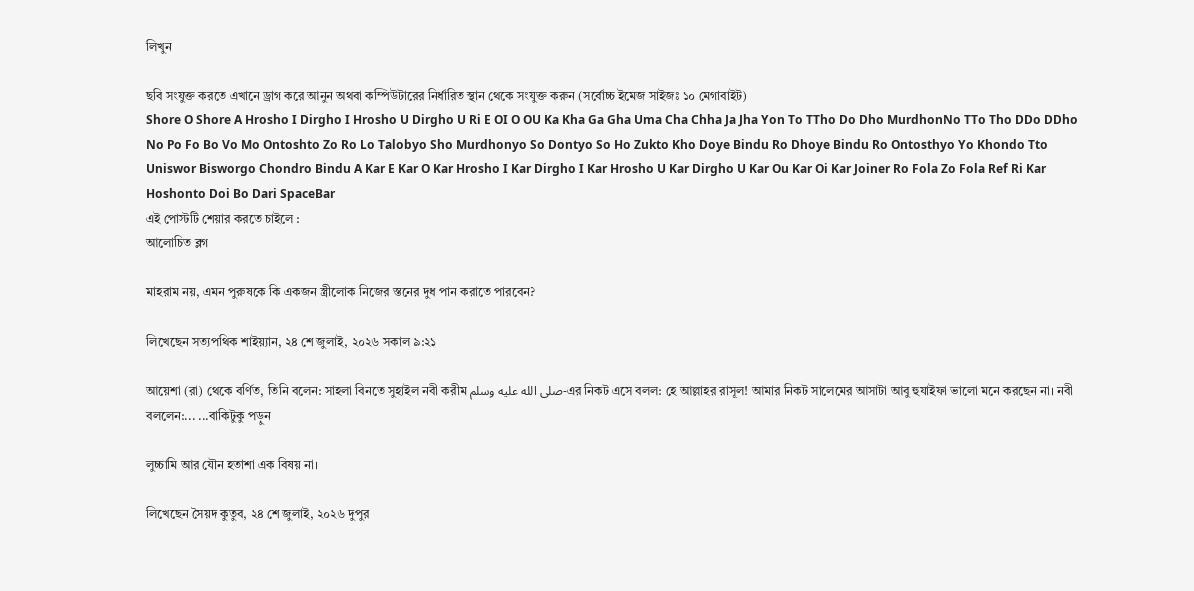লিখুন

ছবি সংযুক্ত করতে এখানে ড্রাগ করে আনুন অথবা কম্পিউটারের নির্ধারিত স্থান থেকে সংযুক্ত করুন (সর্বোচ্চ ইমেজ সাইজঃ ১০ মেগাবাইট)
Shore O Shore A Hrosho I Dirgho I Hrosho U Dirgho U Ri E OI O OU Ka Kha Ga Gha Uma Cha Chha Ja Jha Yon To TTho Do Dho MurdhonNo TTo Tho DDo DDho No Po Fo Bo Vo Mo Ontoshto Zo Ro Lo Talobyo Sho Murdhonyo So Dontyo So Ho Zukto Kho Doye Bindu Ro Dhoye Bindu Ro Ontosthyo Yo Khondo Tto Uniswor Bisworgo Chondro Bindu A Kar E Kar O Kar Hrosho I Kar Dirgho I Kar Hrosho U Kar Dirgho U Kar Ou Kar Oi Kar Joiner Ro Fola Zo Fola Ref Ri Kar Hoshonto Doi Bo Dari SpaceBar
এই পোস্টটি শেয়ার করতে চাইলে :
আলোচিত ব্লগ

মাহরাম নয়, এমন পুরুষকে কি একজন স্ত্রীলোক নিজের স্তনের দুধ পান করাতে পারবেন?

লিখেছেন সত্যপথিক শাইয়্যান, ২৪ শে জুলাই, ২০২৬ সকাল ৯:২১

আয়েশা (রা) থেকে বর্ণিত, তিনি বলেন: সাহলা বিনতে সুহাইল নবী করীম صلى الله عليه وسلم-এর নিকট এসে বলল: হে আল্লাহর রাসূল! আমার নিকট সালেমের আসাটা আবু হুযাইফা ভালো মনে করছেন না। নবী বললেন:... ...বাকিটুকু পড়ুন

লুচ্চামি আর যৌন হতাশা এক বিষয় না।

লিখেছেন সৈয়দ কুতুব, ২৪ শে জুলাই, ২০২৬ দুপুর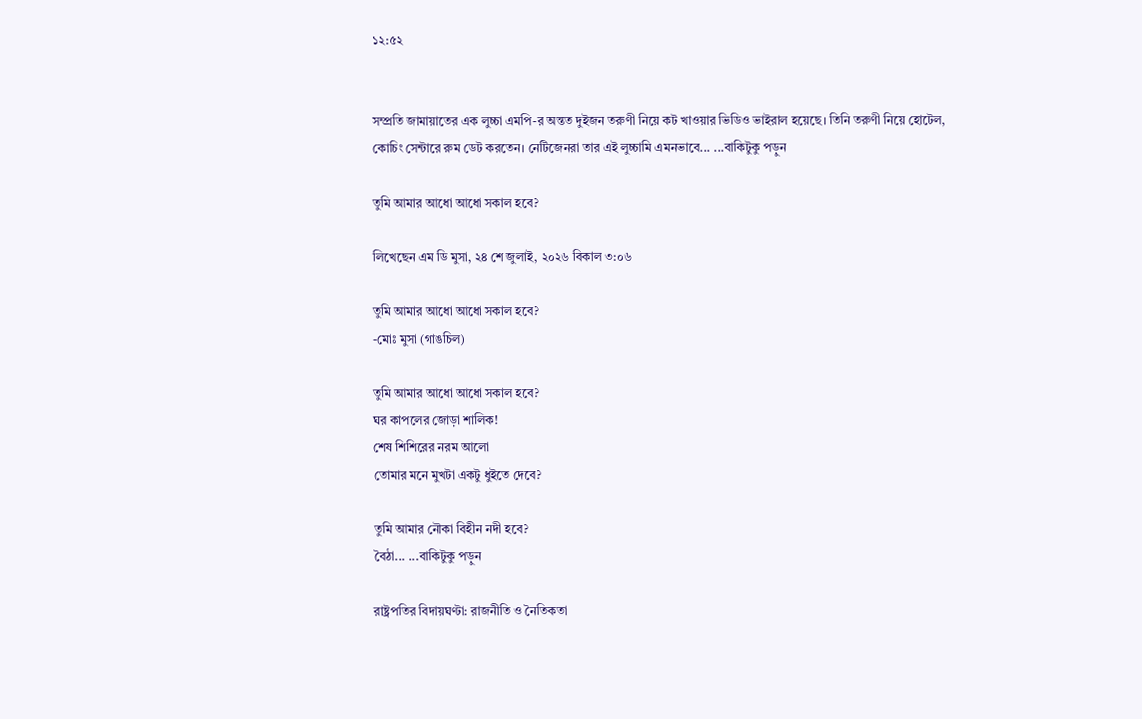১২:৫২


সম্প্রতি জামায়াতের এক লুচ্চা এমপি-র অন্তত দুইজন তরুণী নিয়ে কট খাওয়ার ভিডিও ভাইরাল হয়েছে। তিনি তরুণী নিয়ে হোটেল, কোচিং সেন্টারে রুম ডেট করতেন। নেটিজেনরা তার এই লুচ্চামি এমনভাবে... ...বাকিটুকু পড়ুন

তুমি আমার আধো আধো সকাল হবে?

লিখেছেন এম ডি মুসা, ২৪ শে জুলাই, ২০২৬ বিকাল ৩:০৬

তুমি আমার আধো আধো সকাল হবে?
-মোঃ মুসা (গাঙচিল)

তুমি আমার আধো আধো সকাল হবে?
ঘর কাপলের জোড়া শালিক!
শেষ শিশিরের নরম আলো
তোমার মনে মুখটা একটু ধুইতে দেবে?

তুমি আমার নৌকা বিহীন নদী হবে?
বৈঠা... ...বাকিটুকু পড়ুন

রাষ্ট্রপতির বিদায়ঘণ্টা: রাজনীতি ও নৈতিকতা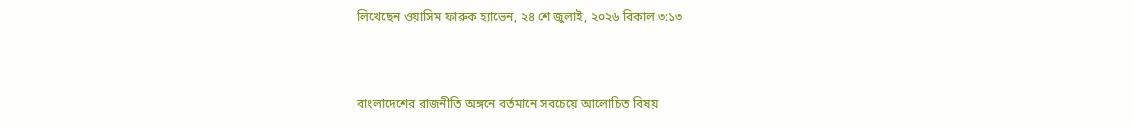লিখেছেন ওয়াসিম ফারুক হ্যাভেন, ২৪ শে জুলাই, ২০২৬ বিকাল ৩:১৩



বাংলাদেশের রাজনীতি অঙ্গনে বর্তমানে সবচেয়ে আলোচিত বিষয়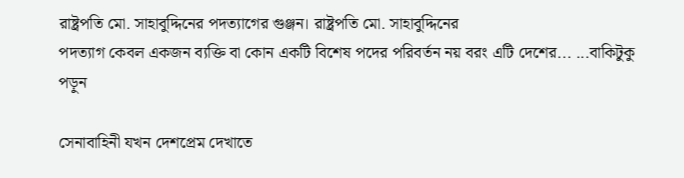রাষ্ট্রপতি মো. সাহাবুদ্দিনের পদত্যাগের গুঞ্জন। রাষ্ট্রপতি মো. সাহাবুদ্দিনের
পদত্যাগ কেবল একজন ব্যক্তি বা কোন একটি বিশেষ পদের পরিবর্তন নয় বরং এটি দেশের... ...বাকিটুকু পড়ুন

সেনাবাহিনী যখন দেশপ্রেম দেখাতে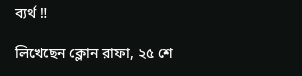ব্যর্থ ‼

লিখেছেন ক্লোন রাফা, ২৫ শে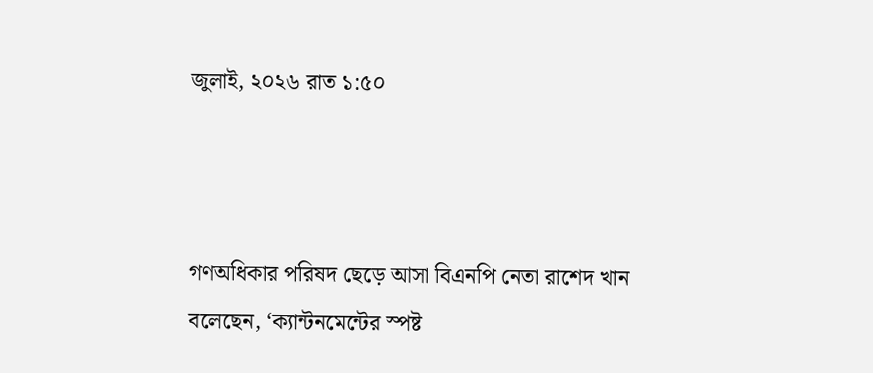জুলাই, ২০২৬ রাত ১:৫০



গণঅধিকার পরিষদ ছেড়ে আসা বিএনপি নেতা রাশেদ খান বলেছেন, ‘ক্যান্টনমেন্টের স্পষ্ট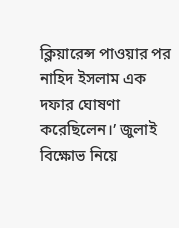ক্লিয়ারেন্স পাওয়ার পর নাহিদ ইসলাম এক দফার ঘোষণা করেছিলেন।’ জুলাই বিক্ষোভ নিয়ে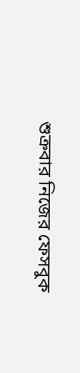শুক্রবার নিজের ফেসবুক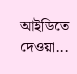আইডিতে দেওয়া...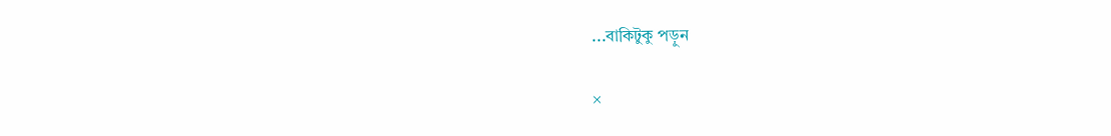...বাকিটুকু পড়ুন

×